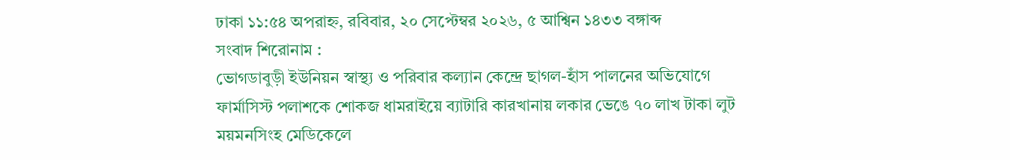ঢাকা ১১:৫৪ অপরাহ্ন, রবিবার, ২০ সেপ্টেম্বর ২০২৬, ৫ আশ্বিন ১৪৩৩ বঙ্গাব্দ
সংবাদ শিরোনাম :
ভোগডাবুড়ী ইউনিয়ন স্বাস্থ্য ও পরিবার কল্যান কেন্দ্রে ছাগল-হাঁস পালনের অভিযোগে ফার্মাসিস্ট পলাশকে শোকজ ধামরাইয়ে ব্যাটারি কারখানায় লকার ভেঙে ৭০ লাখ টাকা লুট ময়মনসিংহ মেডিকেলে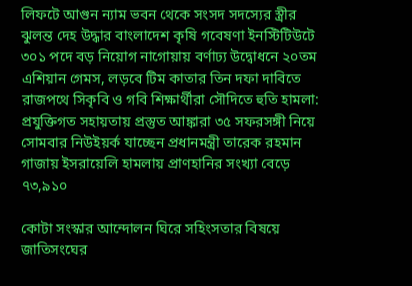লিফটে আগুন ন্যাম ভবন থেকে সংসদ সদস্যের স্ত্রীর ঝুলন্ত দেহ উদ্ধার বাংলাদেশ কৃষি গবেষণা ইনস্টিটিউটে ৩০১ পদে বড় নিয়োগ নাগোয়ায় বর্ণাঢ্য উদ্বোধনে ২০তম এশিয়ান গেমস, লড়বে টিম কাতার তিন দফা দাবিতে রাজপথে সিকৃবি ও গবি শিক্ষার্থীরা সৌদিতে হুতি হামলা: প্রযুক্তিগত সহায়তায় প্রস্তুত আঙ্কারা ৩৫ সফরসঙ্গী নিয়ে সোমবার নিউইয়র্ক যাচ্ছেন প্রধানমন্ত্রী তারেক রহমান গাজায় ইসরায়েলি হামলায় প্রাণহানির সংখ্যা বেড়ে ৭৩,৯১০

কোটা সংস্কার আন্দোলন ঘিরে সহিংসতার বিষয়ে জাতিসংঘের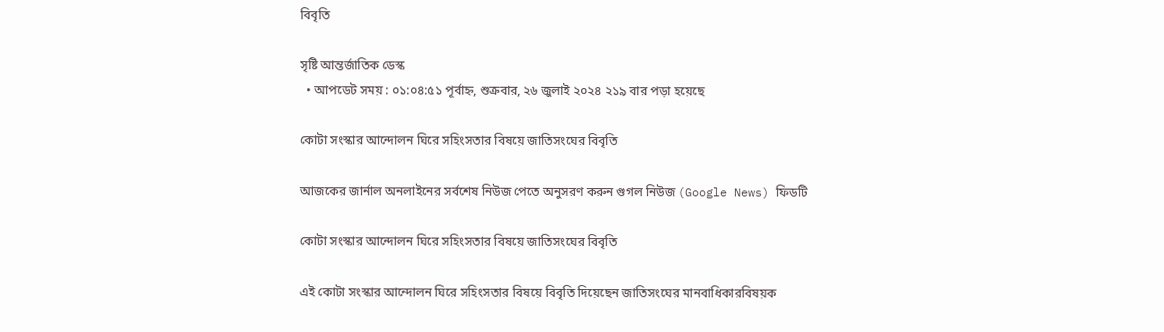বিবৃতি

সৃষ্টি আন্তর্জাতিক ডেস্ক
  • আপডেট সময় : ০১:০৪:৫১ পূর্বাহ্ন, শুক্রবার, ২৬ জুলাই ২০২৪ ২১৯ বার পড়া হয়েছে

কোটা সংস্কার আন্দোলন ঘিরে সহিংসতার বিষয়ে জাতিসংঘের বিবৃতি

আজকের জার্নাল অনলাইনের সর্বশেষ নিউজ পেতে অনুসরণ করুন গুগল নিউজ (Google News) ফিডটি

কোটা সংস্কার আন্দোলন ঘিরে সহিংসতার বিষয়ে জাতিসংঘের বিবৃতি

এই কোটা সংস্কার আন্দোলন ঘিরে সহিংসতার বিষয়ে বিবৃতি দিয়েছেন জাতিসংঘের মানবাধিকারবিষয়ক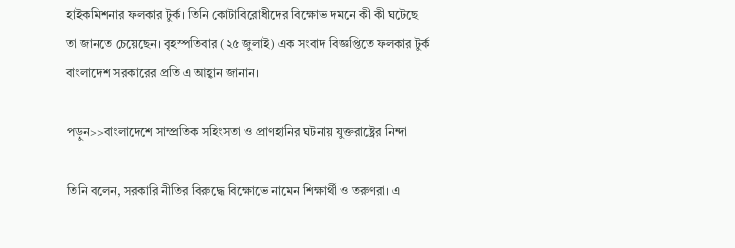হাইকমিশনার ফলকার টুর্ক। তিনি কোটাবিরোধীদের বিক্ষোভ দমনে কী কী ঘটেছে তা জানতে চেয়েছেন। বৃহস্পতিবার (২৫ জুলাই) এক সংবাদ বিজ্ঞপ্তিতে ফলকার টুর্ক বাংলাদেশ সরকারের প্রতি এ আহ্বান জানান।

পড়ুন>>বাংলাদেশে সাম্প্রতিক সহিংসতা ও প্রাণহানির ঘটনায় যুক্তরাষ্ট্রের নিন্দা

তিনি বলেন, সরকারি নীতির বিরুদ্ধে বিক্ষোভে নামেন শিক্ষার্থী ও তরুণরা। এ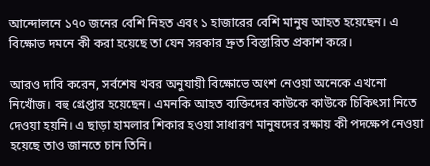আন্দোলনে ১৭০ জনের বেশি নিহত এবং ১ হাজারের বেশি মানুষ আহত হয়েছেন। এ বিক্ষোভ দমনে কী করা হয়েছে তা যেন সরকার দ্রুত বিস্তারিত প্রকাশ করে।

আরও দাবি করেন, সর্বশেষ খবর অনুযায়ী বিক্ষোভে অংশ নেওয়া অনেকে এখনো নিখোঁজ। বহু গ্রেপ্তার হয়েছেন। এমনকি আহত ব্যক্তিদের কাউকে কাউকে চিকিৎসা নিতে দেওয়া হয়নি। এ ছাড়া হামলার শিকার হওয়া সাধারণ মানুষদের রক্ষায় কী পদক্ষেপ নেওয়া হয়েছে তাও জানতে চান তিনি।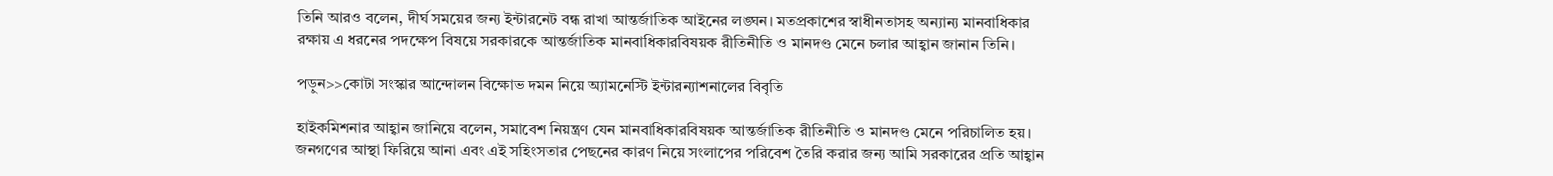তিনি আরও বলেন, দীর্ঘ সময়ের জন্য ইন্টারনেট বন্ধ রাখা আন্তর্জাতিক আইনের লঙ্ঘন। মতপ্রকাশের স্বাধীনতাসহ অন্যান্য মানবাধিকার রক্ষায় এ ধরনের পদক্ষেপ বিষয়ে সরকারকে আন্তর্জাতিক মানবাধিকারবিষয়ক রীতিনীতি ও মানদণ্ড মেনে চলার আহ্বান জানান তিনি।

পড়ুন>>কোটা সংস্কার আন্দোলন বিক্ষোভ দমন নিয়ে অ্যামনেস্টি ইন্টারন্যাশনালের বিবৃতি

হাইকমিশনার আহ্বান জানিয়ে বলেন, সমাবেশ নিয়ন্ত্রণ যেন মানবাধিকারবিষয়ক আন্তর্জাতিক রীতিনীতি ও মানদণ্ড মেনে পরিচালিত হয়। জনগণের আস্থা ফিরিয়ে আনা এবং এই সহিংসতার পেছনের কারণ নিয়ে সংলাপের পরিবেশ তৈরি করার জন্য আমি সরকারের প্রতি আহ্বান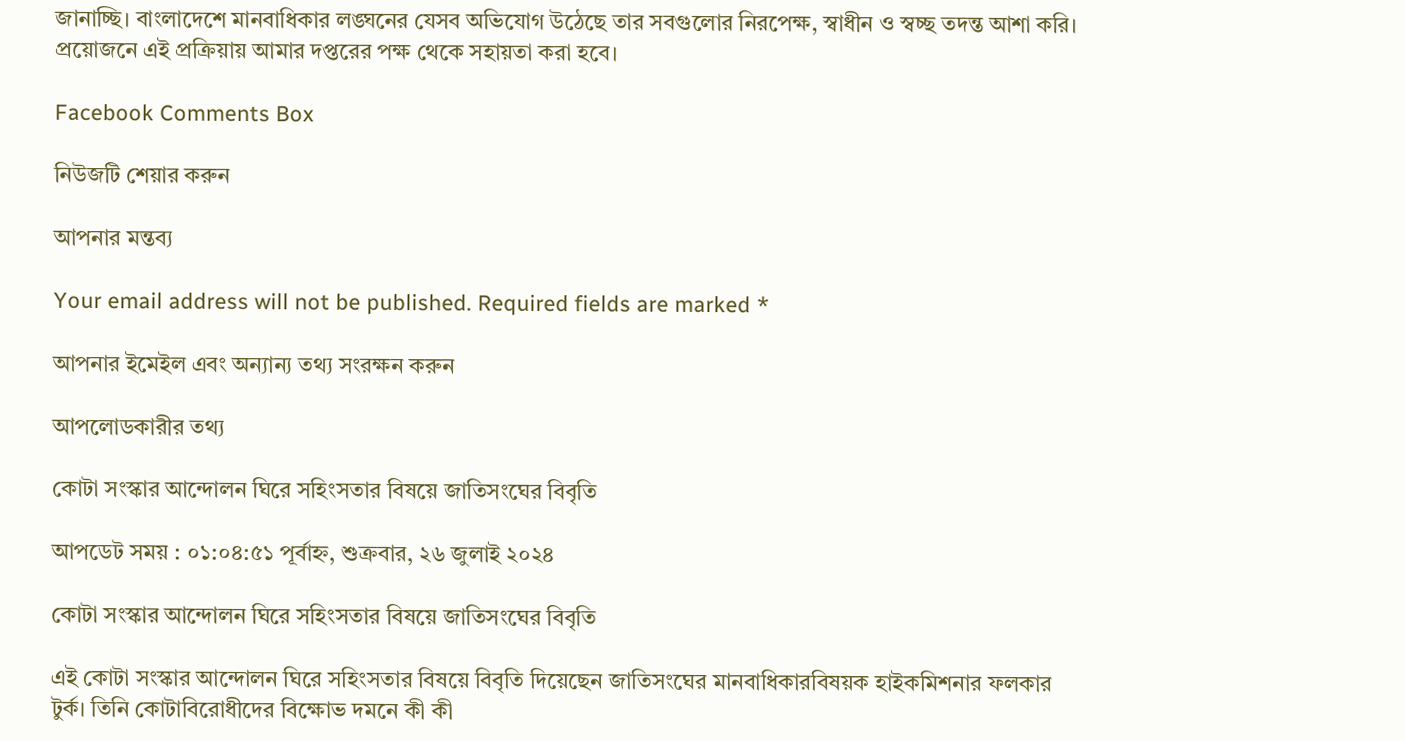জানাচ্ছি। বাংলাদেশে মানবাধিকার লঙ্ঘনের যেসব অভিযোগ উঠেছে তার সবগুলোর নিরপেক্ষ, স্বাধীন ও স্বচ্ছ তদন্ত আশা করি। প্রয়োজনে এই প্রক্রিয়ায় আমার দপ্তরের পক্ষ থেকে সহায়তা করা হবে।

Facebook Comments Box

নিউজটি শেয়ার করুন

আপনার মন্তব্য

Your email address will not be published. Required fields are marked *

আপনার ইমেইল এবং অন্যান্য তথ্য সংরক্ষন করুন

আপলোডকারীর তথ্য

কোটা সংস্কার আন্দোলন ঘিরে সহিংসতার বিষয়ে জাতিসংঘের বিবৃতি

আপডেট সময় : ০১:০৪:৫১ পূর্বাহ্ন, শুক্রবার, ২৬ জুলাই ২০২৪

কোটা সংস্কার আন্দোলন ঘিরে সহিংসতার বিষয়ে জাতিসংঘের বিবৃতি

এই কোটা সংস্কার আন্দোলন ঘিরে সহিংসতার বিষয়ে বিবৃতি দিয়েছেন জাতিসংঘের মানবাধিকারবিষয়ক হাইকমিশনার ফলকার টুর্ক। তিনি কোটাবিরোধীদের বিক্ষোভ দমনে কী কী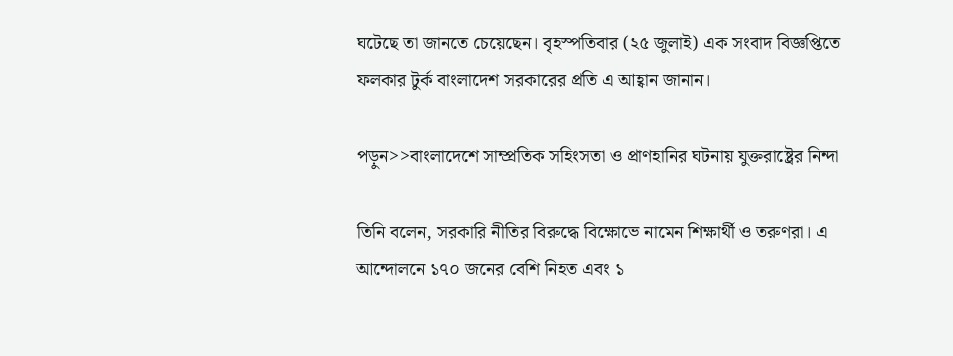ঘটেছে তা জানতে চেয়েছেন। বৃহস্পতিবার (২৫ জুলাই) এক সংবাদ বিজ্ঞপ্তিতে ফলকার টুর্ক বাংলাদেশ সরকারের প্রতি এ আহ্বান জানান।

পড়ুন>>বাংলাদেশে সাম্প্রতিক সহিংসতা ও প্রাণহানির ঘটনায় যুক্তরাষ্ট্রের নিন্দা

তিনি বলেন, সরকারি নীতির বিরুদ্ধে বিক্ষোভে নামেন শিক্ষার্থী ও তরুণরা। এ আন্দোলনে ১৭০ জনের বেশি নিহত এবং ১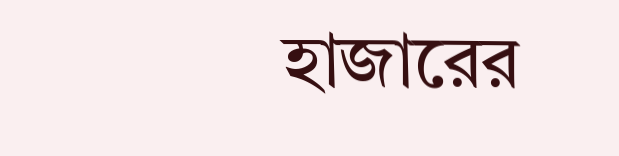হাজারের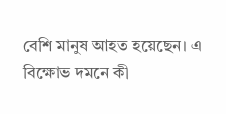বেশি মানুষ আহত হয়েছেন। এ বিক্ষোভ দমনে কী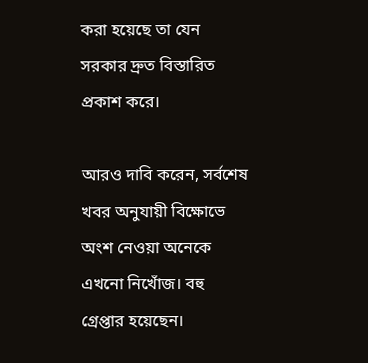করা হয়েছে তা যেন সরকার দ্রুত বিস্তারিত প্রকাশ করে।

আরও দাবি করেন, সর্বশেষ খবর অনুযায়ী বিক্ষোভে অংশ নেওয়া অনেকে এখনো নিখোঁজ। বহু গ্রেপ্তার হয়েছেন।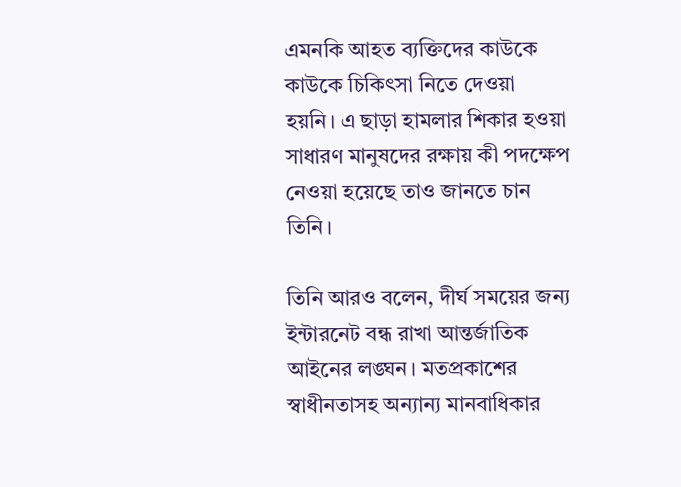এমনকি আহত ব্যক্তিদের কাউকে কাউকে চিকিৎসা নিতে দেওয়া হয়নি। এ ছাড়া হামলার শিকার হওয়া সাধারণ মানুষদের রক্ষায় কী পদক্ষেপ নেওয়া হয়েছে তাও জানতে চান তিনি।

তিনি আরও বলেন, দীর্ঘ সময়ের জন্য ইন্টারনেট বন্ধ রাখা আন্তর্জাতিক আইনের লঙ্ঘন। মতপ্রকাশের স্বাধীনতাসহ অন্যান্য মানবাধিকার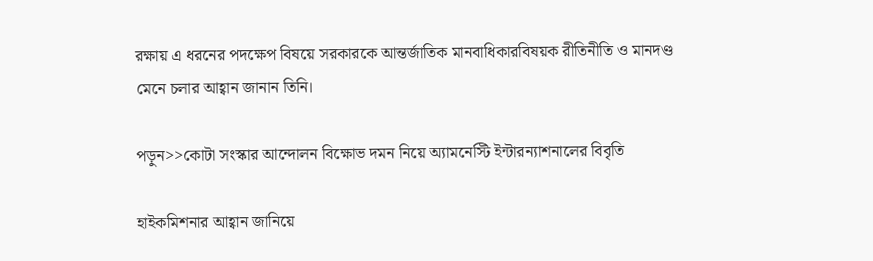রক্ষায় এ ধরনের পদক্ষেপ বিষয়ে সরকারকে আন্তর্জাতিক মানবাধিকারবিষয়ক রীতিনীতি ও মানদণ্ড মেনে চলার আহ্বান জানান তিনি।

পড়ুন>>কোটা সংস্কার আন্দোলন বিক্ষোভ দমন নিয়ে অ্যামনেস্টি ইন্টারন্যাশনালের বিবৃতি

হাইকমিশনার আহ্বান জানিয়ে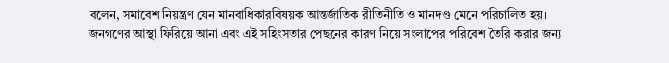বলেন, সমাবেশ নিয়ন্ত্রণ যেন মানবাধিকারবিষয়ক আন্তর্জাতিক রীতিনীতি ও মানদণ্ড মেনে পরিচালিত হয়। জনগণের আস্থা ফিরিয়ে আনা এবং এই সহিংসতার পেছনের কারণ নিয়ে সংলাপের পরিবেশ তৈরি করার জন্য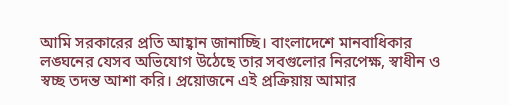আমি সরকারের প্রতি আহ্বান জানাচ্ছি। বাংলাদেশে মানবাধিকার লঙ্ঘনের যেসব অভিযোগ উঠেছে তার সবগুলোর নিরপেক্ষ, স্বাধীন ও স্বচ্ছ তদন্ত আশা করি। প্রয়োজনে এই প্রক্রিয়ায় আমার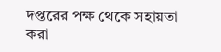দপ্তরের পক্ষ থেকে সহায়তা করা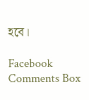হবে।

Facebook Comments Box